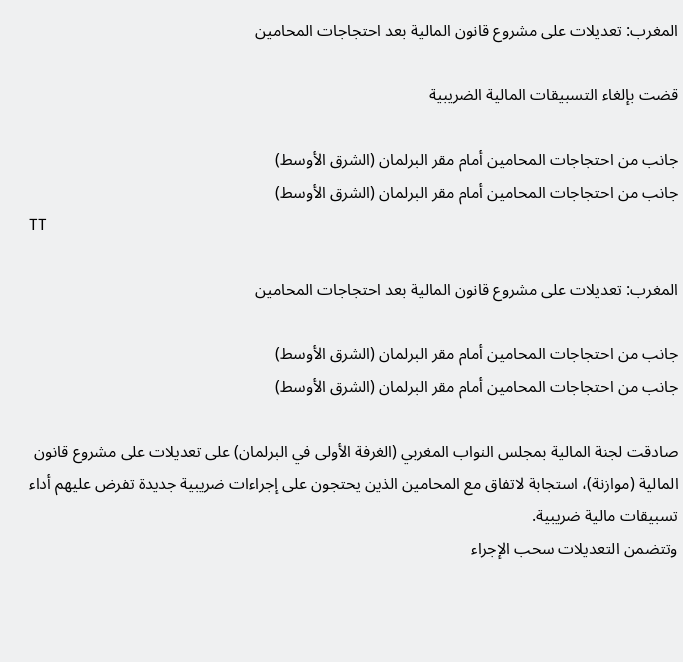المغرب: تعديلات على مشروع قانون المالية بعد احتجاجات المحامين

قضت بإلغاء التسبيقات المالية الضريبية

جانب من احتجاجات المحامين أمام مقر البرلمان (الشرق الأوسط)
جانب من احتجاجات المحامين أمام مقر البرلمان (الشرق الأوسط)
TT

المغرب: تعديلات على مشروع قانون المالية بعد احتجاجات المحامين

جانب من احتجاجات المحامين أمام مقر البرلمان (الشرق الأوسط)
جانب من احتجاجات المحامين أمام مقر البرلمان (الشرق الأوسط)

صادقت لجنة المالية بمجلس النواب المغربي (الغرفة الأولى في البرلمان) على تعديلات على مشروع قانون المالية (موازنة)، استجابة لاتفاق مع المحامين الذين يحتجون على إجراءات ضريبية جديدة تفرض عليهم أداء تسبيقات مالية ضريبية.
وتتضمن التعديلات سحب الإجراء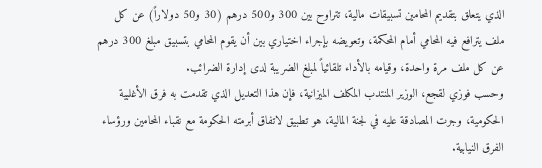الذي يتعلق بتقديم المحامين تسبيقات مالية، تتراوح بين 300 و500 درهم (30 و50 دولاراً) عن كل ملف يترافع فيه المحامي أمام المحكمة، وتعويضه بإجراء اختياري بين أن يقوم المحامي بتسبيق مبلغ 300 درهم عن كل ملف مرة واحدة، وقيامه بالأداء تلقائياً لمبلغ الضريبة لدى إدارة الضرائب.
وحسب فوزي لقجع، الوزير المنتدب المكلف الميزانية، فإن هذا التعديل الذي تقدمت به فرق الأغلبية الحكومية، وجرت المصادقة عليه في لجنة المالية، هو تطبيق لاتفاق أبرمته الحكومة مع نقباء المحامين ورؤساء الفرق النيابية.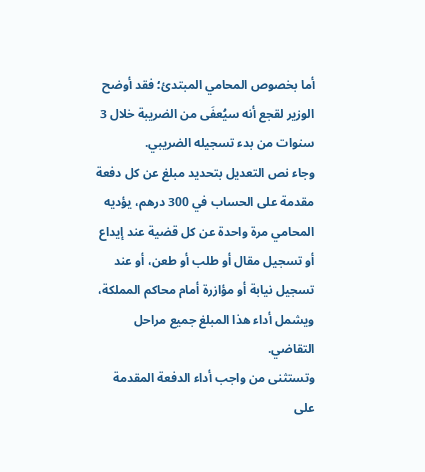أما بخصوص المحامي المبتدئ؛ فقد أوضح الوزير لقجع أنه سيُعفَى من الضريبة خلال 3 سنوات من بدء تسجيله الضريبي.
وجاء نص التعديل بتحديد مبلغ عن كل دفعة مقدمة على الحساب في 300 درهم، يؤديه المحامي مرة واحدة عن كل قضية عند إيداع أو تسجيل مقال أو طلب أو طعن، أو عند تسجيل نيابة أو مؤازرة أمام محاكم المملكة، ويشمل أداء هذا المبلغ جميع مراحل التقاضي.
وتستثنى من واجب أداء الدفعة المقدمة على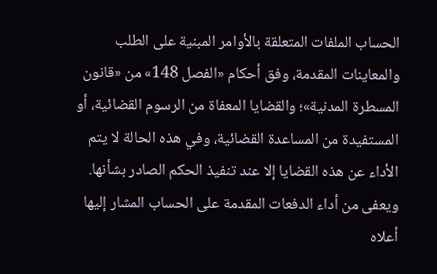الحساب الملفات المتعلقة بالأوامر المبنية على الطلب والمعاينات المقدمة، وفق أحكام «الفصل 148» من «قانون المسطرة المدنية»؛ والقضايا المعفاة من الرسوم القضائية، أو المستفيدة من المساعدة القضائية، وفي هذه الحالة لا يتم الأداء عن هذه القضايا إلا عند تنفيذ الحكم الصادر بشأنها.
ويعفى من أداء الدفعات المقدمة على الحساب المشار إليها أعلاه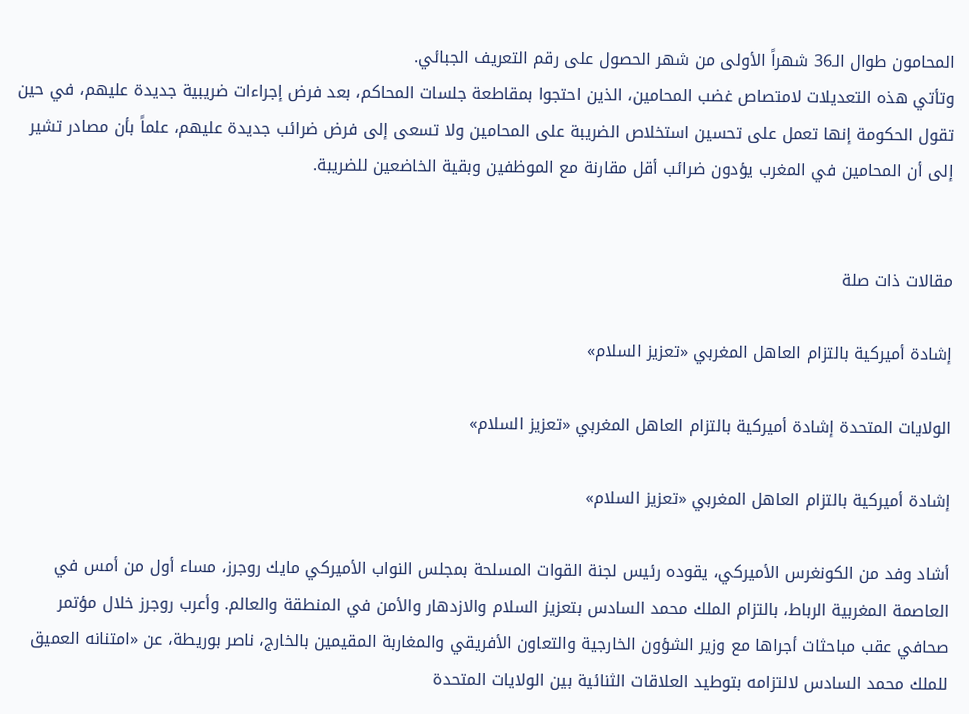المحامون طوال الـ36 شهراً الأولى من شهر الحصول على رقم التعريف الجبائي.
وتأتي هذه التعديلات لامتصاص غضب المحامين، الذين احتجوا بمقاطعة جلسات المحاكم، بعد فرض إجراءات ضريبية جديدة عليهم، في حين تقول الحكومة إنها تعمل على تحسين استخلاص الضريبة على المحامين ولا تسعى إلى فرض ضرائب جديدة عليهم، علماً بأن مصادر تشير إلى أن المحامين في المغرب يؤدون ضرائب أقل مقارنة مع الموظفين وبقية الخاضعين للضريبة.


مقالات ذات صلة

إشادة أميركية بالتزام العاهل المغربي «تعزيز السلام»

الولايات المتحدة إشادة أميركية بالتزام العاهل المغربي «تعزيز السلام»

إشادة أميركية بالتزام العاهل المغربي «تعزيز السلام»

أشاد وفد من الكونغرس الأميركي، يقوده رئيس لجنة القوات المسلحة بمجلس النواب الأميركي مايك روجرز، مساء أول من أمس في العاصمة المغربية الرباط، بالتزام الملك محمد السادس بتعزيز السلام والازدهار والأمن في المنطقة والعالم. وأعرب روجرز خلال مؤتمر صحافي عقب مباحثات أجراها مع وزير الشؤون الخارجية والتعاون الأفريقي والمغاربة المقيمين بالخارج، ناصر بوريطة، عن «امتنانه العميق للملك محمد السادس لالتزامه بتوطيد العلاقات الثنائية بين الولايات المتحدة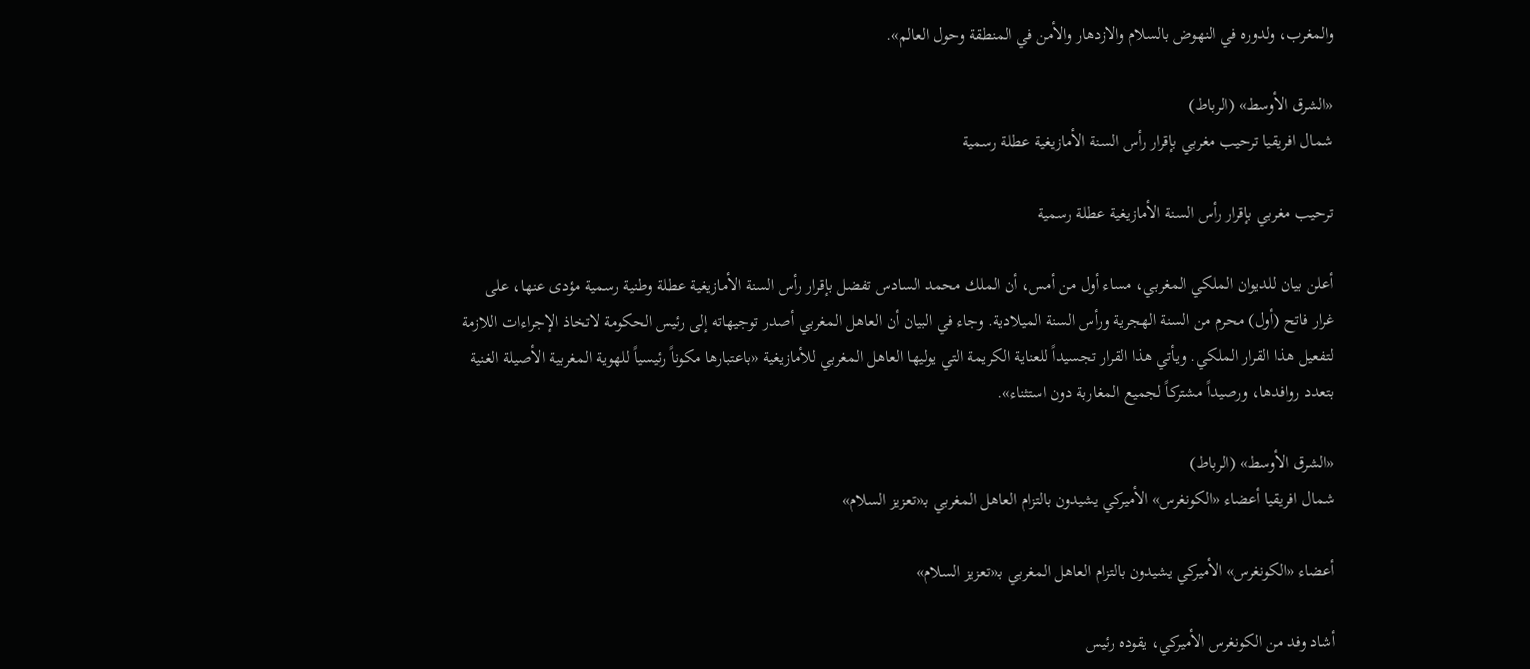والمغرب، ولدوره في النهوض بالسلام والازدهار والأمن في المنطقة وحول العالم».

«الشرق الأوسط» (الرباط)
شمال افريقيا ترحيب مغربي بإقرار رأس السنة الأمازيغية عطلة رسمية

ترحيب مغربي بإقرار رأس السنة الأمازيغية عطلة رسمية

أعلن بيان للديوان الملكي المغربي، مساء أول من أمس، أن الملك محمد السادس تفضل بإقرار رأس السنة الأمازيغية عطلة وطنية رسمية مؤدى عنها، على غرار فاتح (أول) محرم من السنة الهجرية ورأس السنة الميلادية. وجاء في البيان أن العاهل المغربي أصدر توجيهاته إلى رئيس الحكومة لاتخاذ الإجراءات اللازمة لتفعيل هذا القرار الملكي. ويأتي هذا القرار تجسيداً للعناية الكريمة التي يوليها العاهل المغربي للأمازيغية «باعتبارها مكوناً رئيسياً للهوية المغربية الأصيلة الغنية بتعدد روافدها، ورصيداً مشتركاً لجميع المغاربة دون استثناء».

«الشرق الأوسط» (الرباط)
شمال افريقيا أعضاء «الكونغرس» الأميركي يشيدون بالتزام العاهل المغربي بـ«تعزيز السلام»

أعضاء «الكونغرس» الأميركي يشيدون بالتزام العاهل المغربي بـ«تعزيز السلام»

أشاد وفد من الكونغرس الأميركي، يقوده رئيس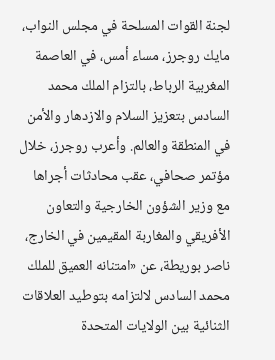لجنة القوات المسلحة في مجلس النواب، مايك روجرز، مساء أمس، في العاصمة المغربية الرباط، بالتزام الملك محمد السادس بتعزيز السلام والازدهار والأمن في المنطقة والعالم. وأعرب روجرز، خلال مؤتمر صحافي، عقب محادثات أجراها مع وزير الشؤون الخارجية والتعاون الأفريقي والمغاربة المقيمين في الخارج، ناصر بوريطة، عن «امتنانه العميق للملك محمد السادس لالتزامه بتوطيد العلاقات الثنائية بين الولايات المتحدة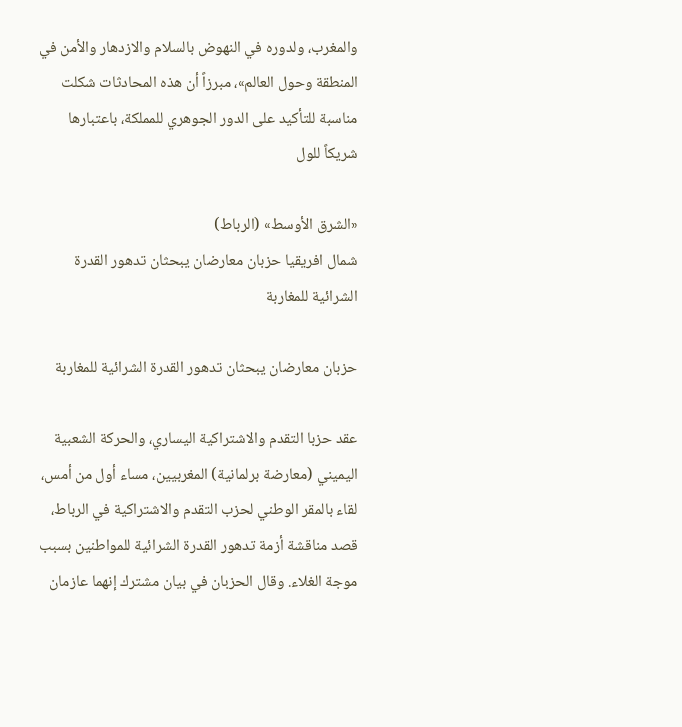والمغرب، ولدوره في النهوض بالسلام والازدهار والأمن في المنطقة وحول العالم»، مبرزاً أن هذه المحادثات شكلت مناسبة للتأكيد على الدور الجوهري للمملكة، باعتبارها شريكاً للول

«الشرق الأوسط» (الرباط)
شمال افريقيا حزبان معارضان يبحثان تدهور القدرة الشرائية للمغاربة

حزبان معارضان يبحثان تدهور القدرة الشرائية للمغاربة

عقد حزبا التقدم والاشتراكية اليساري، والحركة الشعبية اليميني (معارضة برلمانية) المغربيين، مساء أول من أمس، لقاء بالمقر الوطني لحزب التقدم والاشتراكية في الرباط، قصد مناقشة أزمة تدهور القدرة الشرائية للمواطنين بسبب موجة الغلاء. وقال الحزبان في بيان مشترك إنهما عازمان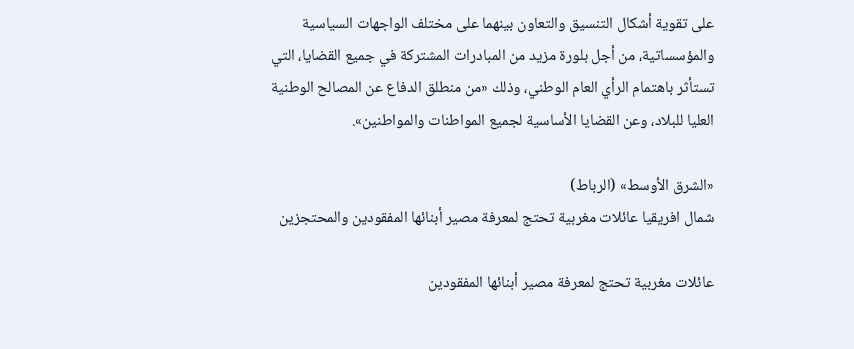على تقوية أشكال التنسيق والتعاون بينهما على مختلف الواجهات السياسية والمؤسساتية، من أجل بلورة مزيد من المبادرات المشتركة في جميع القضايا، التي تستأثر باهتمام الرأي العام الوطني، وذلك «من منطلق الدفاع عن المصالح الوطنية العليا للبلاد، وعن القضايا الأساسية لجميع المواطنات والمواطنين».

«الشرق الأوسط» (الرباط)
شمال افريقيا عائلات مغربية تحتج لمعرفة مصير أبنائها المفقودين والمحتجزين

عائلات مغربية تحتج لمعرفة مصير أبنائها المفقودين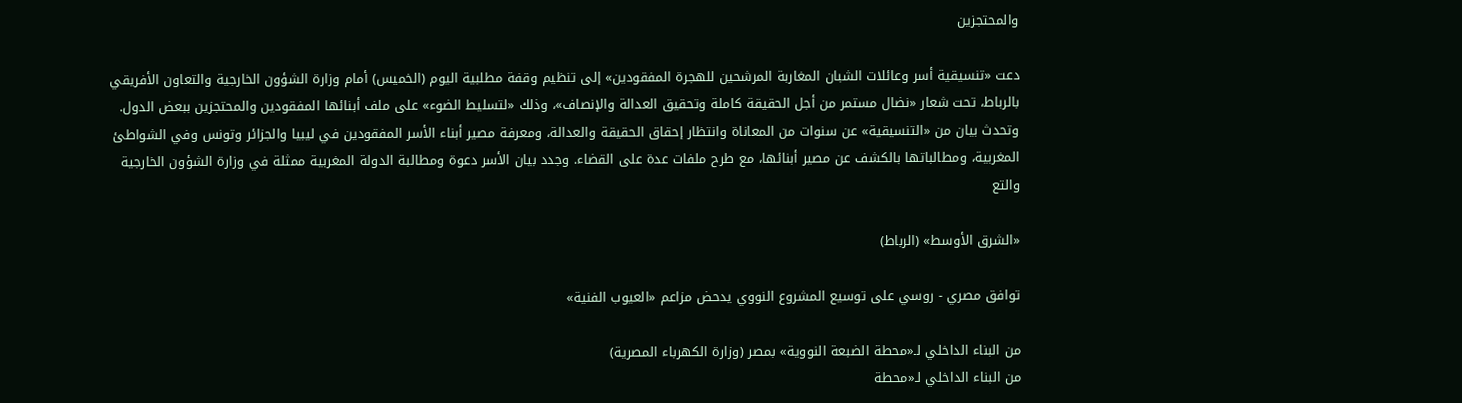والمحتجزين

دعت «تنسيقية أسر وعائلات الشبان المغاربة المرشحين للهجرة المفقودين» إلى تنظيم وقفة مطلبية اليوم (الخميس) أمام وزارة الشؤون الخارجية والتعاون الأفريقي بالرباط، تحت شعار «نضال مستمر من أجل الحقيقة كاملة وتحقيق العدالة والإنصاف»، وذلك «لتسليط الضوء» على ملف أبنائها المفقودين والمحتجزين ببعض الدول. وتحدث بيان من «التنسيقية» عن سنوات من المعاناة وانتظار إحقاق الحقيقة والعدالة، ومعرفة مصير أبناء الأسر المفقودين في ليبيا والجزائر وتونس وفي الشواطئ المغربية، ومطالباتها بالكشف عن مصير أبنائها، مع طرح ملفات عدة على القضاء. وجدد بيان الأسر دعوة ومطالبة الدولة المغربية ممثلة في وزارة الشؤون الخارجية والتع

«الشرق الأوسط» (الرباط)

توافق مصري - روسي على توسيع المشروع النووي يدحض مزاعم «العيوب الفنية»

من البناء الداخلي لـ«محطة الضبعة النووية» بمصر (وزارة الكهرباء المصرية)
من البناء الداخلي لـ«محطة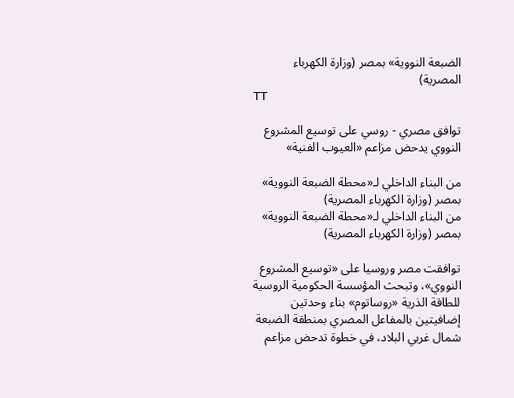الضبعة النووية» بمصر (وزارة الكهرباء المصرية)
TT

توافق مصري - روسي على توسيع المشروع النووي يدحض مزاعم «العيوب الفنية»

من البناء الداخلي لـ«محطة الضبعة النووية» بمصر (وزارة الكهرباء المصرية)
من البناء الداخلي لـ«محطة الضبعة النووية» بمصر (وزارة الكهرباء المصرية)

توافقت مصر وروسيا على «توسيع المشروع النووي»، وتبحث المؤسسة الحكومية الروسية للطاقة الذرية «روساتوم» بناء وحدتين إضافيتين بالمفاعل المصري بمنطقة الضبعة شمال غربي البلاد، في خطوة تدحض مزاعم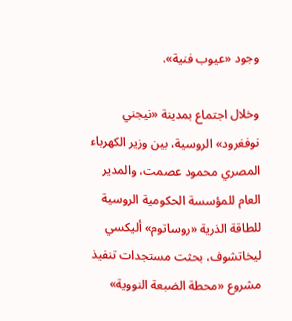وجود «عيوب فنية».

وخلال اجتماع بمدينة «نيجني نوفغرود» الروسية، بين وزير الكهرباء المصري محمود عصمت، والمدير العام للمؤسسة الحكومية الروسية للطاقة الذرية «روساتوم» أليكسي ليخاتشوف، بحثت مستجدات تنفيذ مشروع «محطة الضبعة النووية»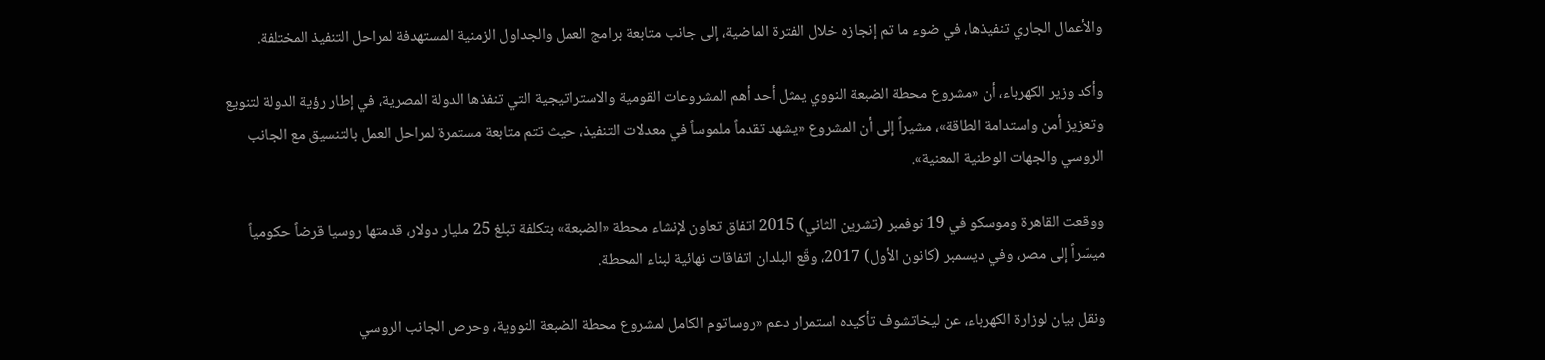والأعمال الجاري تنفيذها، في ضوء ما تم إنجازه خلال الفترة الماضية، إلى جانب متابعة برامج العمل والجداول الزمنية المستهدفة لمراحل التنفيذ المختلفة.

وأكد وزير الكهرباء، أن «مشروع محطة الضبعة النووي يمثل أحد أهم المشروعات القومية والاستراتيجية التي تنفذها الدولة المصرية، في إطار رؤية الدولة لتنويع وتعزيز أمن واستدامة الطاقة»، مشيراً إلى أن المشروع «يشهد تقدماً ملموساً في معدلات التنفيذ، حيث تتم متابعة مستمرة لمراحل العمل بالتنسيق مع الجانب الروسي والجهات الوطنية المعنية».

ووقعت القاهرة وموسكو في 19 نوفمبر (تشرين الثاني) 2015 اتفاق تعاون لإنشاء محطة «الضبعة» بتكلفة تبلغ 25 مليار دولار، قدمتها روسيا قرضاً حكومياً ميسّراً إلى مصر، وفي ديسمبر (كانون الأول) 2017، وقّع البلدان اتفاقات نهائية لبناء المحطة.

ونقل بيان لوزارة الكهرباء، عن ليخاتشوف تأكيده استمرار دعم «روساتوم الكامل لمشروع محطة الضبعة النووية، وحرص الجانب الروسي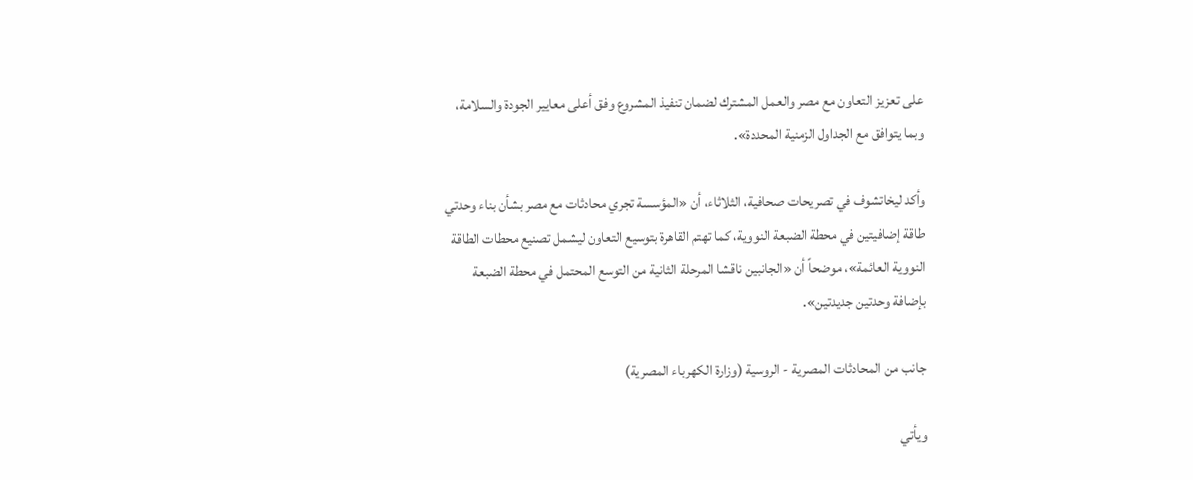على تعزيز التعاون مع مصر والعمل المشترك لضمان تنفيذ المشروع وفق أعلى معايير الجودة والسلامة، وبما يتوافق مع الجداول الزمنية المحددة».

وأكد ليخاتشوف في تصريحات صحافية، الثلاثاء، أن «المؤسسة تجري محادثات مع مصر بشأن بناء وحدتي طاقة إضافيتين في محطة الضبعة النووية، كما تهتم القاهرة بتوسيع التعاون ليشمل تصنيع محطات الطاقة النووية العائمة»، موضحاً أن «الجانبين ناقشا المرحلة الثانية من التوسع المحتمل في محطة الضبعة بإضافة وحدتين جديدتين».

جانب من المحادثات المصرية - الروسية (وزارة الكهرباء المصرية)

ويأتي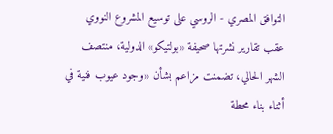التوافق المصري - الروسي على توسيع المشروع النووي عقب تقارير نشرتها صحيفة «بولتيكو» الدولية، منتصف الشهر الحالي، تضمنت مزاعم بشأن «وجود عيوب فنية في أثناء بناء محطة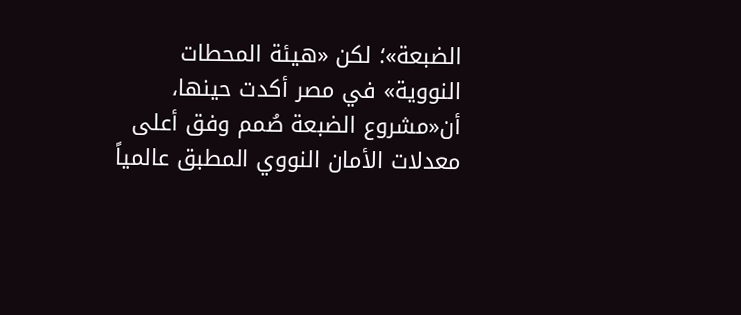الضبعة»؛ لكن «هيئة المحطات النووية» في مصر أكدت حينها، أن«مشروع الضبعة صُمم وفق أعلى معدلات الأمان النووي المطبق عالمياً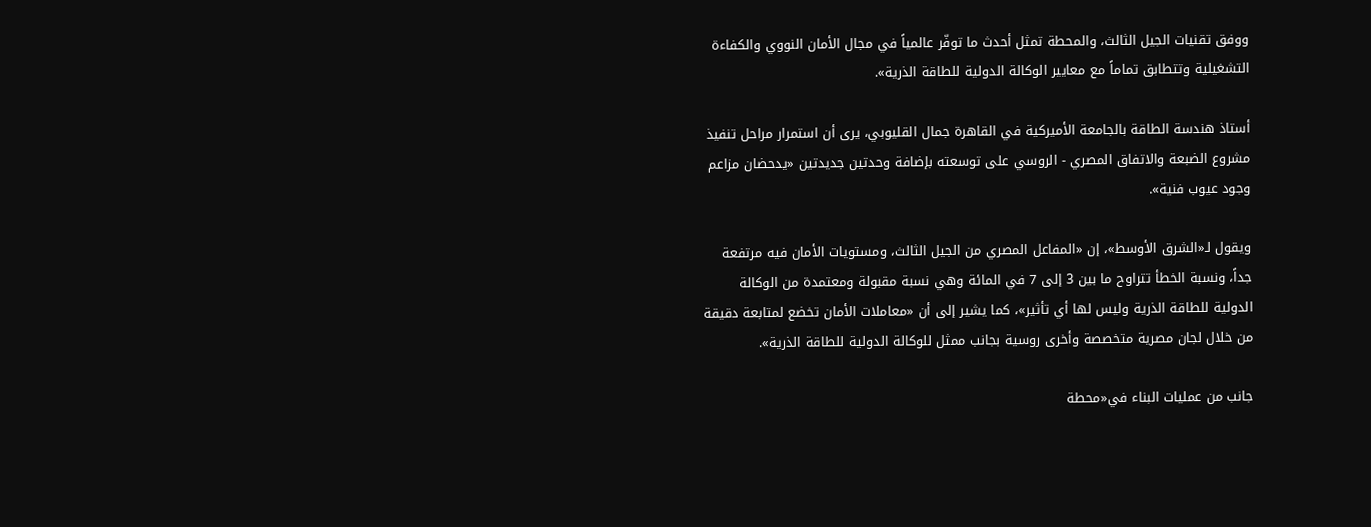ووفق تقنيات الجيل الثالث، والمحطة تمثل أحدث ما توفّر عالمياً في مجال الأمان النووي والكفاءة التشغيلية وتتطابق تماماً مع معايير الوكالة الدولية للطاقة الذرية».

أستاذ هندسة الطاقة بالجامعة الأميركية في القاهرة جمال القليوبي، يرى أن استمرار مراحل تنفيذ مشروع الضبعة والاتفاق المصري - الروسي على توسعته بإضافة وحدتين جديدتين «يدحضان مزاعم وجود عيوب فنية».

ويقول لـ«الشرق الأوسط»، إن «المفاعل المصري من الجيل الثالث، ومستويات الأمان فيه مرتفعة جداً، ونسبة الخطأ تتراوح ما بين 3 إلى 7 في المائة وهي نسبة مقبولة ومعتمدة من الوكالة الدولية للطاقة الذرية وليس لها أي تأثير»، كما يشير إلى أن «معاملات الأمان تخضع لمتابعة دقيقة من خلال لجان مصرية متخصصة وأخرى روسية بجانب ممثل للوكالة الدولية للطاقة الذرية».

جانب من عمليات البناء في«محطة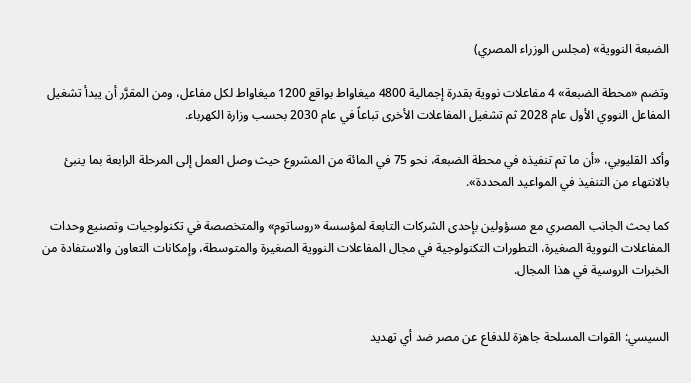الضبعة النووية» (مجلس الوزراء المصري)

وتضم «محطة الضبعة» 4 مفاعلات نووية بقدرة إجمالية 4800 ميغاواط بواقع 1200 ميغاواط لكل مفاعل، ومن المقرَّر أن يبدأ تشغيل المفاعل النووي الأول عام 2028 ثم تشغيل المفاعلات الأخرى تباعاً في عام 2030 بحسب وزارة الكهرباء.

وأكد القليوبي، «أن ما تم تنفيذه في محطة الضبعة، نحو 75 في المائة من المشروع حيث وصل العمل إلى المرحلة الرابعة بما ينبئ بالانتهاء من التنفيذ في المواعيد المحددة».

كما بحث الجانب المصري مع مسؤولين بإحدى الشركات التابعة لمؤسسة «روساتوم» والمتخصصة في تكنولوجيات وتصنيع وحدات المفاعلات النووية الصغيرة، التطورات التكنولوجية في مجال المفاعلات النووية الصغيرة والمتوسطة، وإمكانات التعاون والاستفادة من الخبرات الروسية في هذا المجال.


السيسي: القوات المسلحة جاهزة للدفاع عن مصر ضد أي تهديد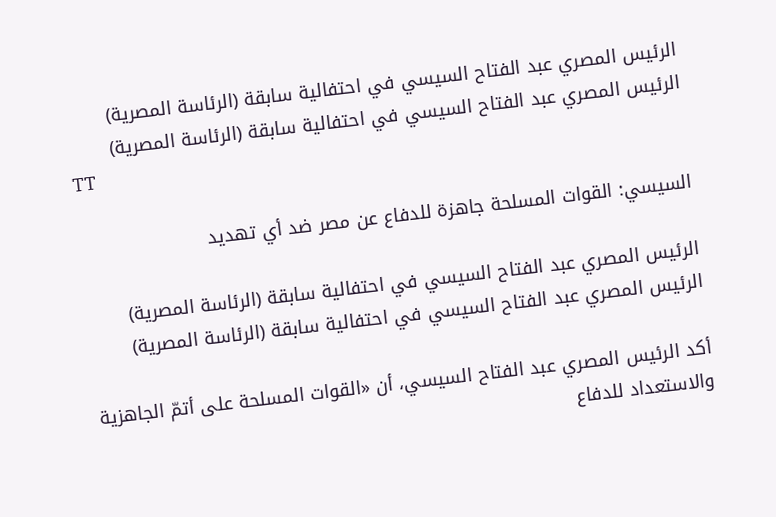الرئيس المصري عبد الفتاح السيسي في احتفالية سابقة (الرئاسة المصرية)
الرئيس المصري عبد الفتاح السيسي في احتفالية سابقة (الرئاسة المصرية)
TT

السيسي: القوات المسلحة جاهزة للدفاع عن مصر ضد أي تهديد

الرئيس المصري عبد الفتاح السيسي في احتفالية سابقة (الرئاسة المصرية)
الرئيس المصري عبد الفتاح السيسي في احتفالية سابقة (الرئاسة المصرية)

أكد الرئيس المصري عبد الفتاح السيسي، أن «القوات المسلحة على أتمّ الجاهزية والاستعداد للدفاع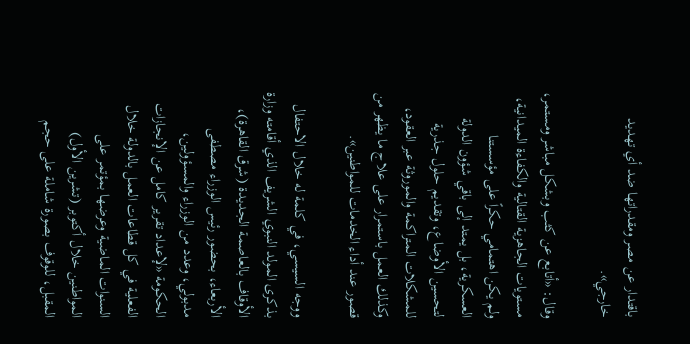باقتدار عن مصر ومقدراتها ضد أي تهديد خارجي».

وقال: «أتابع عن كثب وبشكل مباشر ومستمر، مستويات الجاهزية القتالية والكفاءة الميدانية، ولم يكن اهتمامي حكراً على مؤسستنا العسكرية، بل يمتد إلى باقي شؤون الدولة لتحسين الأوضاع، وتقديم حلول جذرية للمشكلات المتراكمة والموروثة عبر العقود، وكذلك العمل باستمرار على علاج ما يظهر من قصور عند أداء الخدمات للمواطنين».

ووجه السيسي، في كلمة له خلال الاحتفال بذكرى المولد النبوي الشريف الذي أقامته وزارة الأوقاف بالعاصمة الجديدة (شرق القاهرة)، الأربعاء، بحضور رئيس الوزراء مصطفى مدبولي، وعدد من الوزراء والمسؤولين، الحكومة «لإعداد تقرير كامل عن الإنجازات الفعلية في كل قطاعات العمل بالدولة خلال السنوات الماضية وعرضها بمؤتمر على المواطنين خلال أكتوبر (تشرين الأول) المقبل، للوقوف بصورة شاملة على حجم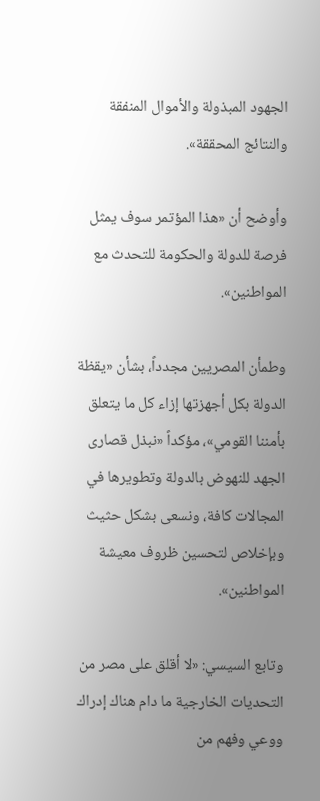الجهود المبذولة والأموال المنفقة والنتائج المحققة».

وأوضح أن «هذا المؤتمر سوف يمثل فرصة للدولة والحكومة للتحدث مع المواطنين».

وطمأن المصريين مجدداً، بشأن «يقظة الدولة بكل أجهزتها إزاء كل ما يتعلق بأمننا القومي»، مؤكداً «نبذل قصارى الجهد للنهوض بالدولة وتطويرها في المجالات كافة، ونسعى بشكل حثيث وبإخلاص لتحسين ظروف معيشة المواطنين».

وتابع السيسي: «لا أقلق على مصر من التحديات الخارجية ما دام هناك إدراك ووعي وفهم من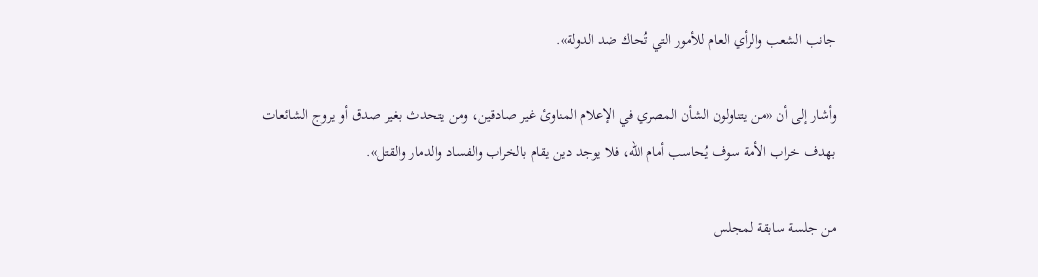جانب الشعب والرأي العام للأمور التي تُحاك ضد الدولة».

وأشار إلى أن «من يتناولون الشأن المصري في الإعلام المناوئ غير صادقين، ومن يتحدث بغير صدق أو يروج الشائعات بهدف خراب الأمة سوف يُحاسب أمام الله، فلا يوجد دين يقام بالخراب والفساد والدمار والقتل».

من جلسة سابقة لمجلس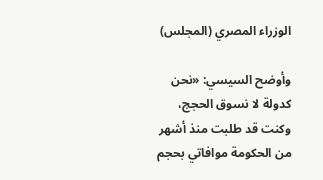الوزراء المصري (المجلس)

وأوضح السيسي: «نحن كدولة لا نسوق الحجج، وكنت قد طلبت منذ أشهر من الحكومة موافاتي بحجم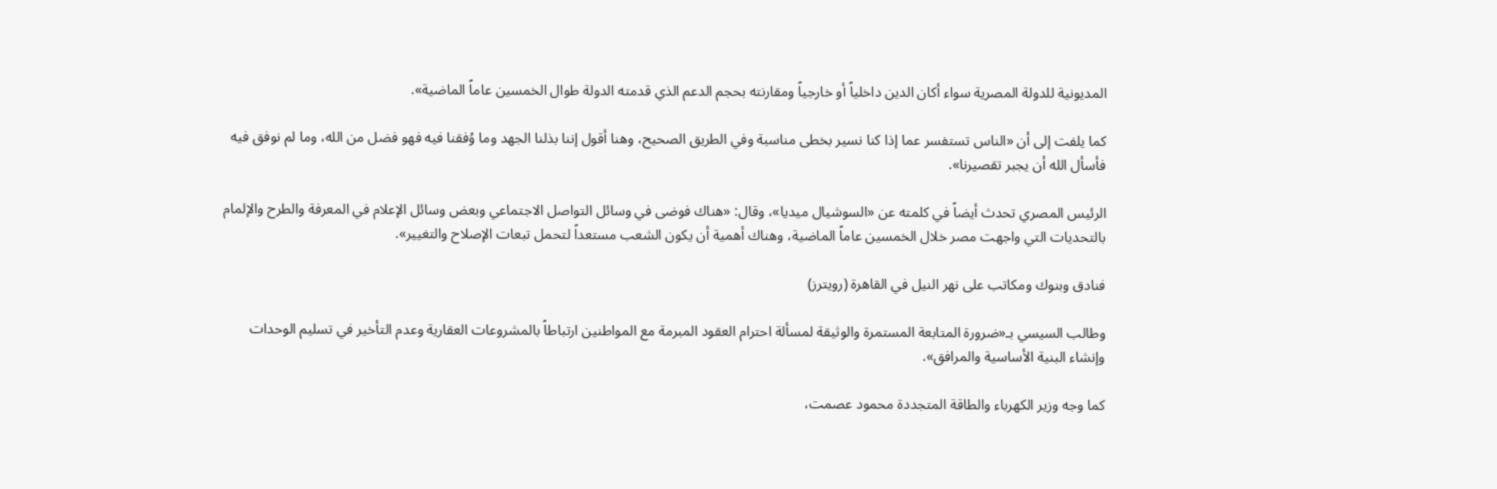المديونية للدولة المصرية سواء أكان الدين داخلياً أو خارجياً ومقارنته بحجم الدعم الذي قدمته الدولة طوال الخمسين عاماً الماضية».

كما يلفت إلى أن «الناس تستفسر عما إذا كنا نسير بخطى مناسبة وفي الطريق الصحيح، وهنا أقول إننا بذلنا الجهد وما وُفقنا فيه فهو فضل من الله، وما لم نوفق فيه فأسأل الله أن يجبر تقصيرنا».

الرئيس المصري تحدث أيضاً في كلمته عن «السوشيال ميديا»، وقال: «هناك فوضى في وسائل التواصل الاجتماعي وبعض وسائل الإعلام في المعرفة والطرح والإلمام بالتحديات التي واجهت مصر خلال الخمسين عاماً الماضية، وهناك أهمية أن يكون الشعب مستعداً لتحمل تبعات الإصلاح والتغيير».

فنادق وبنوك ومكاتب على نهر النيل في القاهرة (رويترز)

وطالب السيسي بـ«ضرورة المتابعة المستمرة والوثيقة لمسألة احترام العقود المبرمة مع المواطنين ارتباطاً بالمشروعات العقارية وعدم التأخير في تسليم الوحدات وإنشاء البنية الأساسية والمرافق».

كما وجه وزير الكهرباء والطاقة المتجددة محمود عصمت،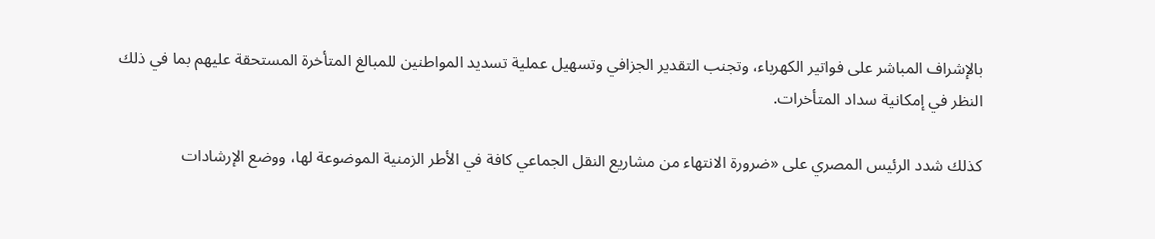بالإشراف المباشر على فواتير الكهرباء، وتجنب التقدير الجزافي وتسهيل عملية تسديد المواطنين للمبالغ المتأخرة المستحقة عليهم بما في ذلك النظر في إمكانية سداد المتأخرات.

كذلك شدد الرئيس المصري على «ضرورة الانتهاء من مشاريع النقل الجماعي كافة في الأطر الزمنية الموضوعة لها، ووضع الإرشادات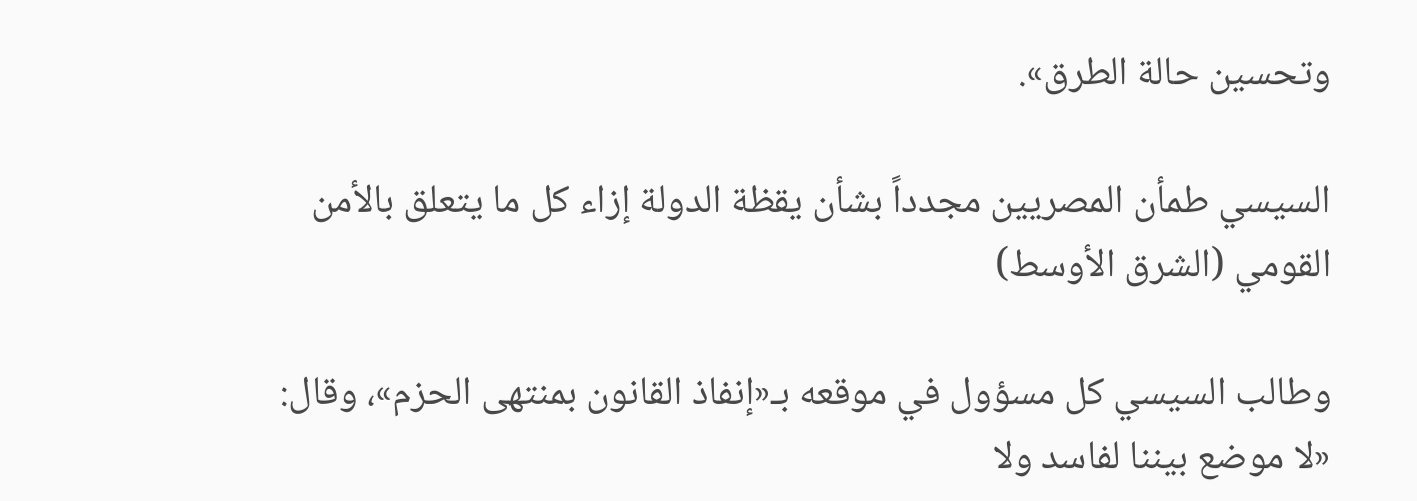وتحسين حالة الطرق».

السيسي طمأن المصريين مجدداً بشأن يقظة الدولة إزاء كل ما يتعلق بالأمن القومي (الشرق الأوسط)

وطالب السيسي كل مسؤول في موقعه بـ«إنفاذ القانون بمنتهى الحزم»، وقال: «لا موضع بيننا لفاسد ولا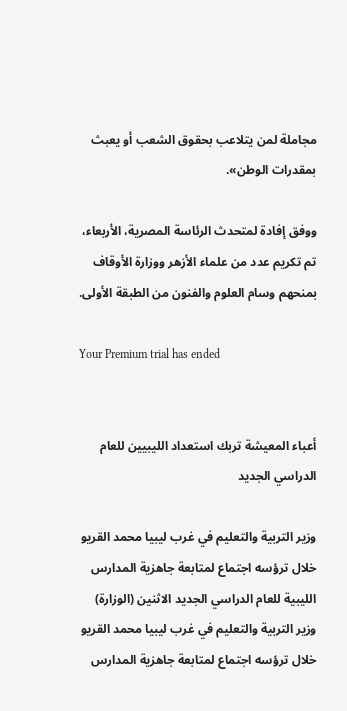مجاملة لمن يتلاعب بحقوق الشعب أو يعبث بمقدرات الوطن».

ووفق إفادة لمتحدث الرئاسة المصرية، الأربعاء، تم تكريم عدد من علماء الأزهر ووزارة الأوقاف بمنحهم وسام العلوم والفنون من الطبقة الأولى.

Your Premium trial has ended


أعباء المعيشة تربك استعداد الليبيين للعام الدراسي الجديد

وزير التربية والتعليم في غرب ليبيا محمد القريو خلال ترؤسه اجتماع لمتابعة جاهزية المدارس الليبية للعام الدراسي الجديد الاثنين (الوزارة)
وزير التربية والتعليم في غرب ليبيا محمد القريو خلال ترؤسه اجتماع لمتابعة جاهزية المدارس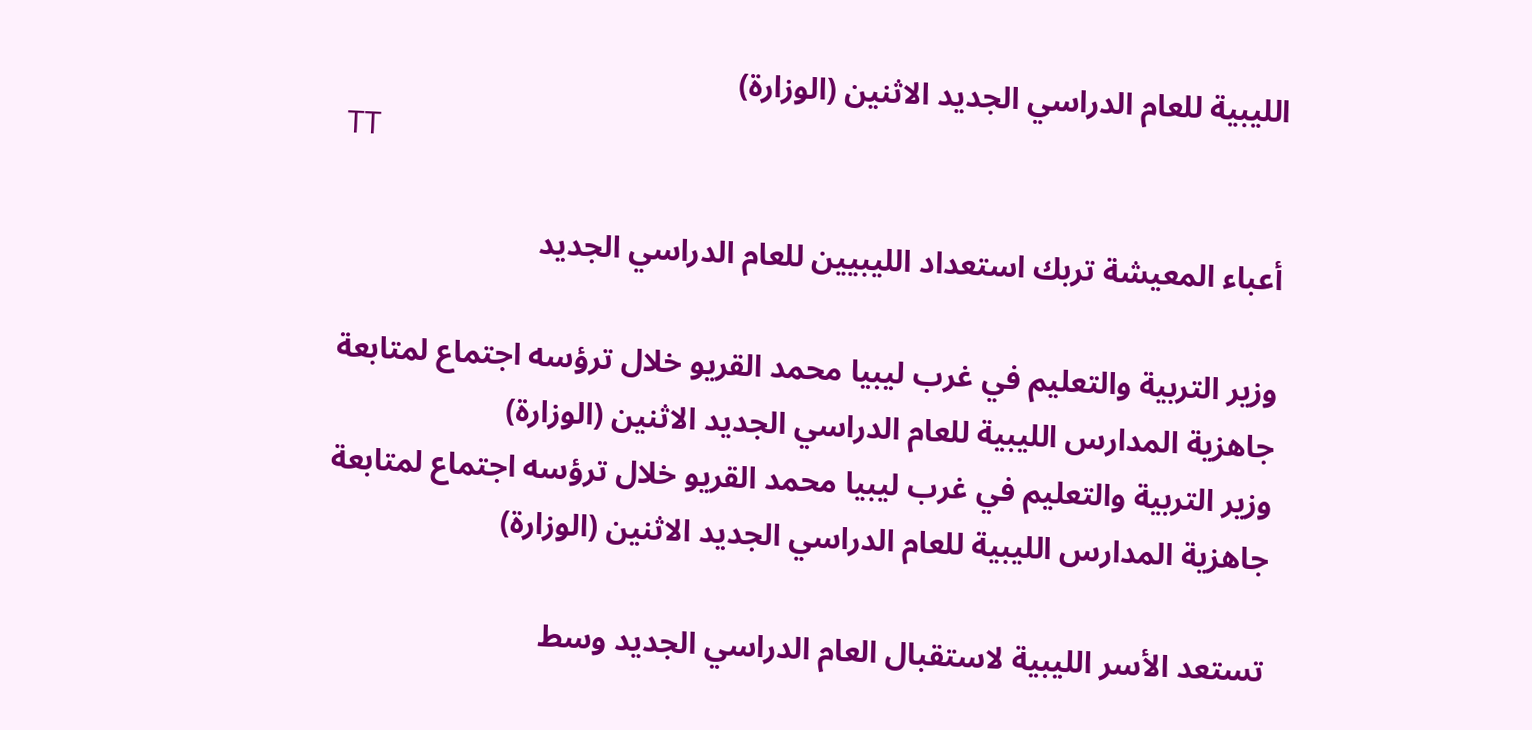الليبية للعام الدراسي الجديد الاثنين (الوزارة)
TT

أعباء المعيشة تربك استعداد الليبيين للعام الدراسي الجديد

وزير التربية والتعليم في غرب ليبيا محمد القريو خلال ترؤسه اجتماع لمتابعة جاهزية المدارس الليبية للعام الدراسي الجديد الاثنين (الوزارة)
وزير التربية والتعليم في غرب ليبيا محمد القريو خلال ترؤسه اجتماع لمتابعة جاهزية المدارس الليبية للعام الدراسي الجديد الاثنين (الوزارة)

تستعد الأسر الليبية لاستقبال العام الدراسي الجديد وسط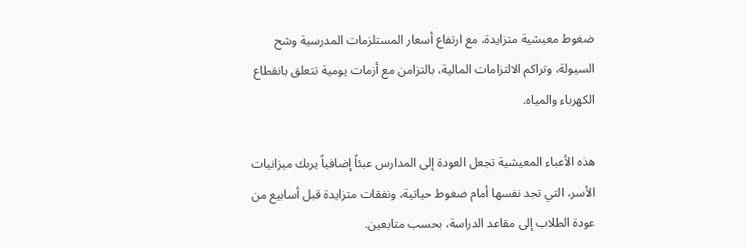ضغوط معيشية متزايدة، مع ارتفاع أسعار المستلزمات المدرسية وشح السيولة، وتراكم الالتزامات المالية، بالتزامن مع أزمات يومية تتعلق بانقطاع الكهرباء والمياه.

هذه الأعباء المعيشية تجعل العودة إلى المدارس عبئاً إضافياً يربك ميزانيات الأسر، التي تجد نفسها أمام ضغوط حياتية، ونفقات متزايدة قبل أسابيع من عودة الطلاب إلى مقاعد الدراسة، بحسب متابعين.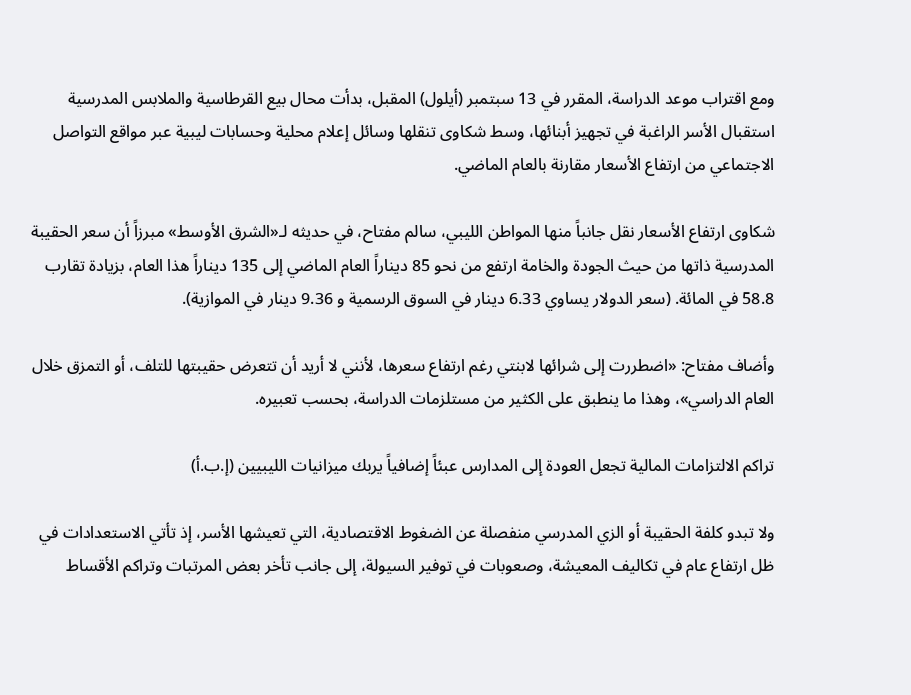ومع اقتراب موعد الدراسة، المقرر في 13 سبتمبر (أيلول) المقبل، بدأت محال بيع القرطاسية والملابس المدرسية استقبال الأسر الراغبة في تجهيز أبنائها، وسط شكاوى تنقلها وسائل إعلام محلية وحسابات ليبية عبر مواقع التواصل الاجتماعي من ارتفاع الأسعار مقارنة بالعام الماضي.

شكاوى ارتفاع الأسعار نقل جانباً منها المواطن الليبي، سالم مفتاح، في حديثه لـ«الشرق الأوسط» مبرزاً أن سعر الحقيبة المدرسية ذاتها من حيث الجودة والخامة ارتفع من نحو 85 ديناراً العام الماضي إلى 135 ديناراً هذا العام، بزيادة تقارب 58.8 في المائة. (سعر الدولار يساوي 6.33 دينار في السوق الرسمية و 9.36 دينار في الموازية).

وأضاف مفتاح: «اضطررت إلى شرائها لابنتي رغم ارتفاع سعرها، لأنني لا أريد أن تتعرض حقيبتها للتلف، أو التمزق خلال العام الدراسي»، وهذا ما ينطبق على الكثير من مستلزمات الدراسة، بحسب تعبيره.

تراكم الالتزامات المالية تجعل العودة إلى المدارس عبئاً إضافياً يربك ميزانيات الليبيين (إ.ب.أ)

ولا تبدو كلفة الحقيبة أو الزي المدرسي منفصلة عن الضغوط الاقتصادية، التي تعيشها الأسر، إذ تأتي الاستعدادات في ظل ارتفاع عام في تكاليف المعيشة، وصعوبات في توفير السيولة، إلى جانب تأخر بعض المرتبات وتراكم الأقساط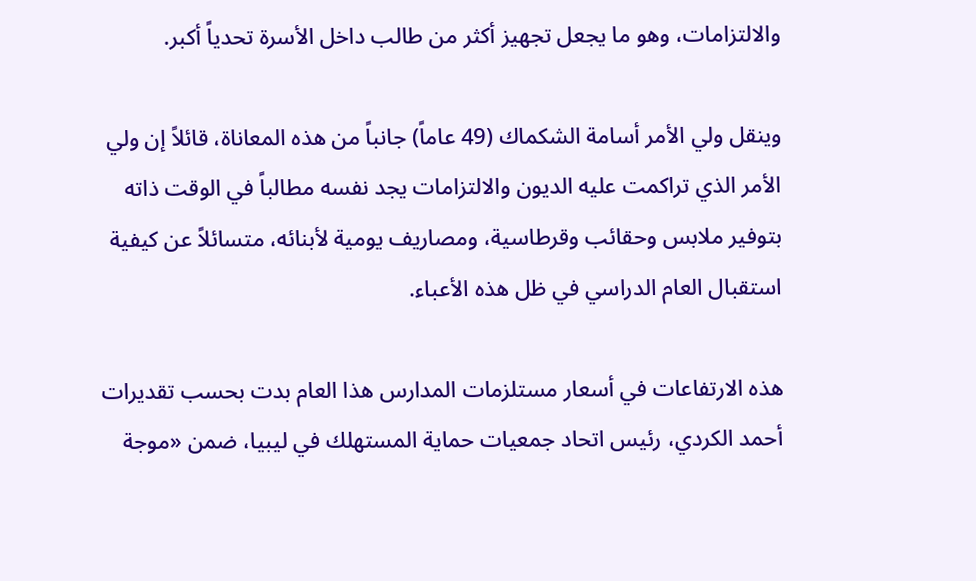والالتزامات، وهو ما يجعل تجهيز أكثر من طالب داخل الأسرة تحدياً أكبر.

وينقل ولي الأمر أسامة الشكماك (49 عاماً) جانباً من هذه المعاناة، قائلاً إن ولي الأمر الذي تراكمت عليه الديون والالتزامات يجد نفسه مطالباً في الوقت ذاته بتوفير ملابس وحقائب وقرطاسية، ومصاريف يومية لأبنائه، متسائلاً عن كيفية استقبال العام الدراسي في ظل هذه الأعباء.

هذه الارتفاعات في أسعار مستلزمات المدارس هذا العام بدت بحسب تقديرات أحمد الكردي، رئيس اتحاد جمعيات حماية المستهلك في ليبيا، ضمن «موجة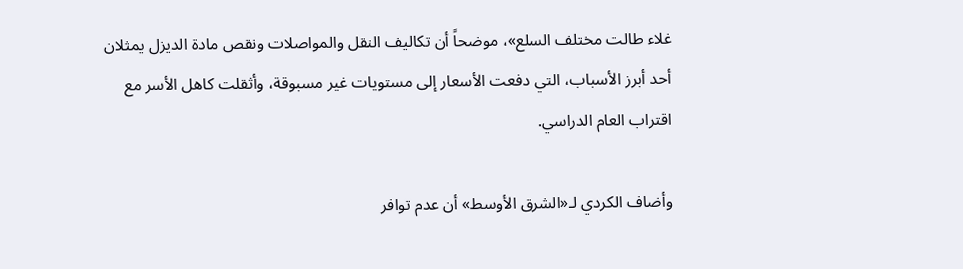غلاء طالت مختلف السلع»، موضحاً أن تكاليف النقل والمواصلات ونقص مادة الديزل يمثلان أحد أبرز الأسباب، التي دفعت الأسعار إلى مستويات غير مسبوقة، وأثقلت كاهل الأسر مع اقتراب العام الدراسي.

وأضاف الكردي لـ«الشرق الأوسط» أن عدم توافر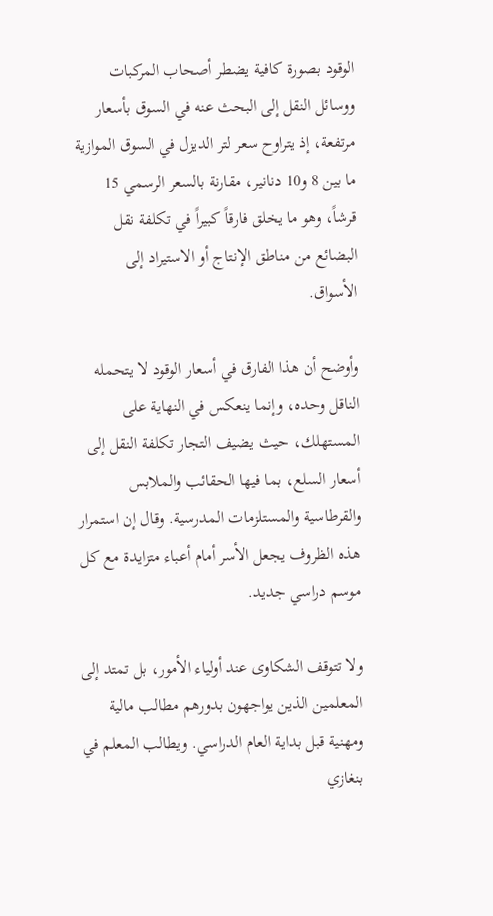الوقود بصورة كافية يضطر أصحاب المركبات ووسائل النقل إلى البحث عنه في السوق بأسعار مرتفعة، إذ يتراوح سعر لتر الديزل في السوق الموازية ما بين 8 و10 دنانير، مقارنة بالسعر الرسمي 15 قرشاً، وهو ما يخلق فارقاً كبيراً في تكلفة نقل البضائع من مناطق الإنتاج أو الاستيراد إلى الأسواق.

وأوضح أن هذا الفارق في أسعار الوقود لا يتحمله الناقل وحده، وإنما ينعكس في النهاية على المستهلك، حيث يضيف التجار تكلفة النقل إلى أسعار السلع، بما فيها الحقائب والملابس والقرطاسية والمستلزمات المدرسية. وقال إن استمرار هذه الظروف يجعل الأسر أمام أعباء متزايدة مع كل موسم دراسي جديد.

ولا تتوقف الشكاوى عند أولياء الأمور، بل تمتد إلى المعلمين الذين يواجهون بدورهم مطالب مالية ومهنية قبل بداية العام الدراسي. ويطالب المعلم في بنغازي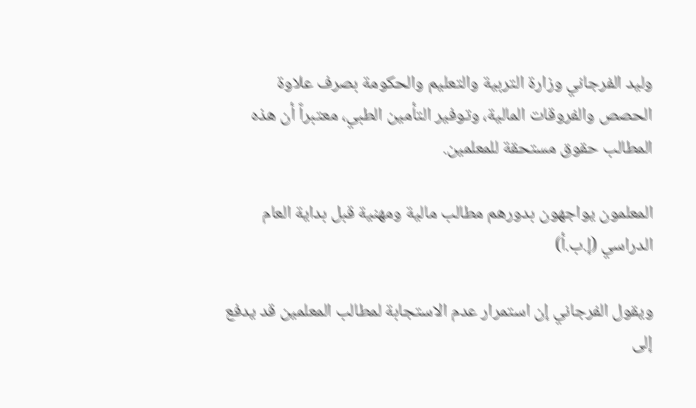وليد الفرجاني وزارة التربية والتعليم والحكومة بصرف علاوة الحصص والفروقات المالية، وتوفير التأمين الطبي، معتبراً أن هذه المطالب حقوق مستحقة للمعلمين.

المعلمون يواجهون بدورهم مطالب مالية ومهنية قبل بداية العام الدراسي (إ.ب.أ)

ويقول الفرجاني إن استمرار عدم الاستجابة لمطالب المعلمين قد يدفع إلى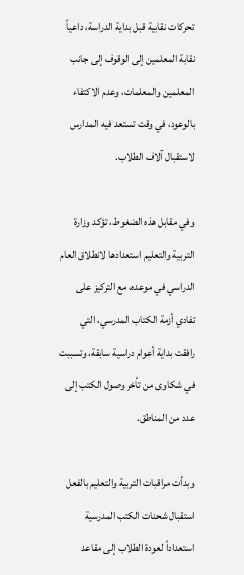تحركات نقابية قبل بداية الدراسة، داعياً نقابة المعلمين إلى الوقوف إلى جانب المعلمين والمعلمات، وعدم الاكتفاء بالوعود، في وقت تستعد فيه المدارس لاستقبال آلاف الطلاب.

وفي مقابل هذه الضغوط، تؤكد وزارة التربية والتعليم استعدادها لانطلاق العام الدراسي في موعده، مع التركيز على تفادي أزمة الكتاب المدرسي، التي رافقت بداية أعوام دراسية سابقة، وتسببت في شكاوى من تأخر وصول الكتب إلى عدد من المناطق.

وبدأت مراقبات التربية والتعليم بالفعل استقبال شحنات الكتب المدرسية استعداداً لعودة الطلاب إلى مقاعد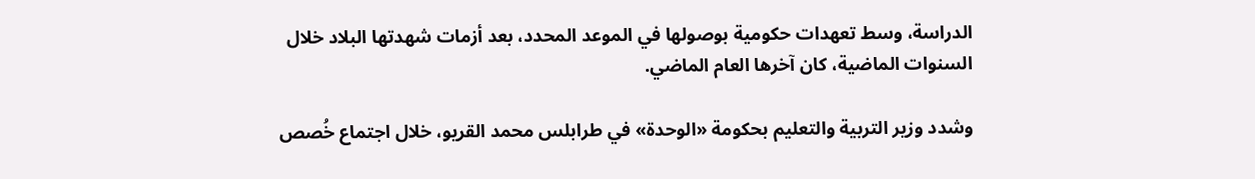الدراسة، وسط تعهدات حكومية بوصولها في الموعد المحدد، بعد أزمات شهدتها البلاد خلال السنوات الماضية، كان آخرها العام الماضي.

وشدد وزير التربية والتعليم بحكومة «الوحدة» في طرابلس محمد القريو، خلال اجتماع خُصص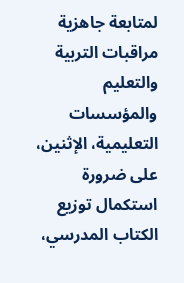لمتابعة جاهزية مراقبات التربية والتعليم والمؤسسات التعليمية، الإثنين، على ضرورة استكمال توزيع الكتاب المدرسي،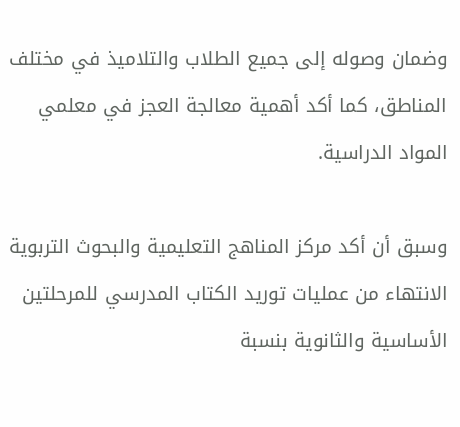وضمان وصوله إلى جميع الطلاب والتلاميذ في مختلف المناطق، كما أكد أهمية معالجة العجز في معلمي المواد الدراسية.

وسبق أن أكد مركز المناهج التعليمية والبحوث التربوية الانتهاء من عمليات توريد الكتاب المدرسي للمرحلتين الأساسية والثانوية بنسبة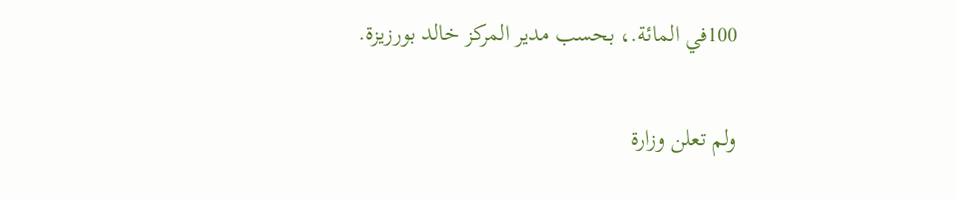100في المائة.، بحسب مدير المركز خالد بورزيزة.

ولم تعلن وزارة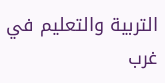التربية والتعليم في غرب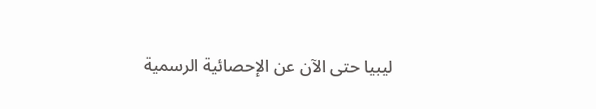ليبيا حتى الآن عن الإحصائية الرسمية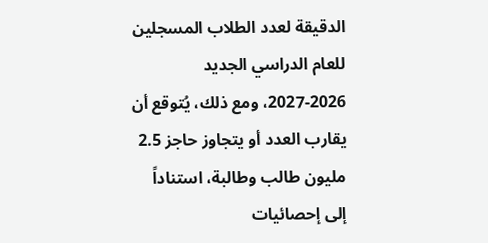الدقيقة لعدد الطلاب المسجلين للعام الدراسي الجديد 2026-2027، ومع ذلك، يُتوقع أن يقارب العدد أو يتجاوز حاجز 2.5 مليون طالب وطالبة، استناداً إلى إحصائيات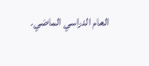العام الدراسي الماضي.